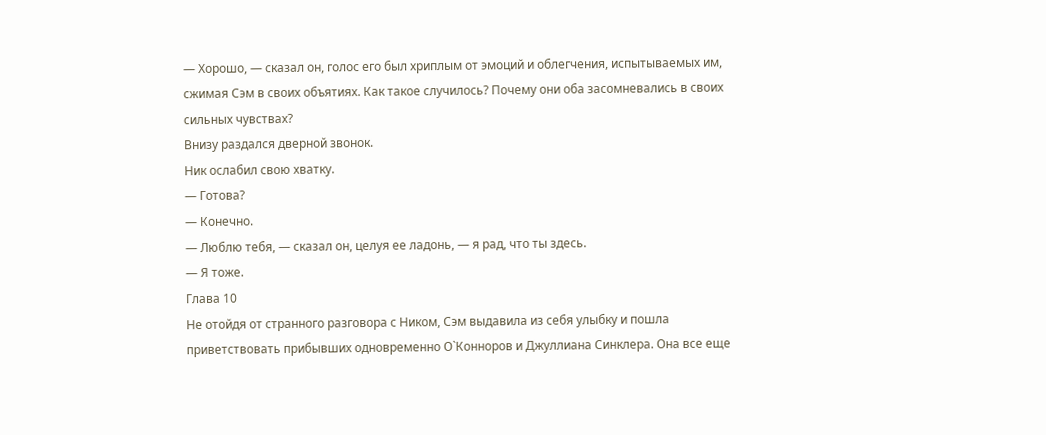— Хорошо, — сказал он, голос его был хриплым от эмоций и облегчения, испытываемых им, сжимая Сэм в своих объятиях. Как такое случилось? Почему они оба засомневались в своих сильных чувствах?
Внизу раздался дверной звонок.
Ник ослабил свою хватку.
— Готова?
— Конечно.
— Люблю тебя, — сказал он, целуя ее ладонь, — я рад, что ты здесь.
— Я тоже.
Глава 10
Не отойдя от странного разговора с Ником, Сэм выдавила из себя улыбку и пошла приветствовать прибывших одновременно О`Конноров и Джуллиана Синклера. Она все еще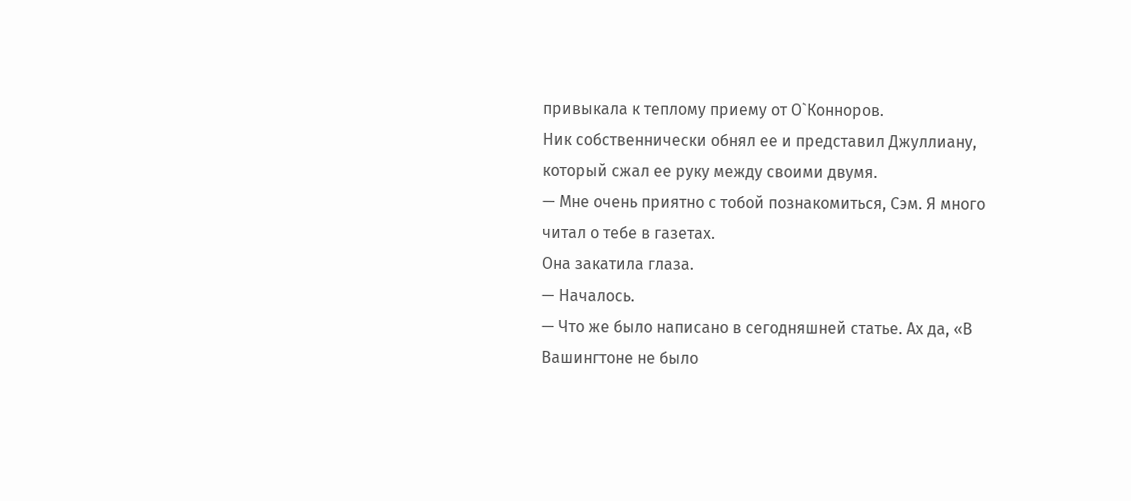привыкала к теплому приему от О`Конноров.
Ник собственнически обнял ее и представил Джуллиану, который сжал ее руку между своими двумя.
— Мне очень приятно с тобой познакомиться, Сэм. Я много читал о тебе в газетах.
Она закатила глаза.
— Началось.
— Что же было написано в сегодняшней статье. Ах да, «В Вашингтоне не было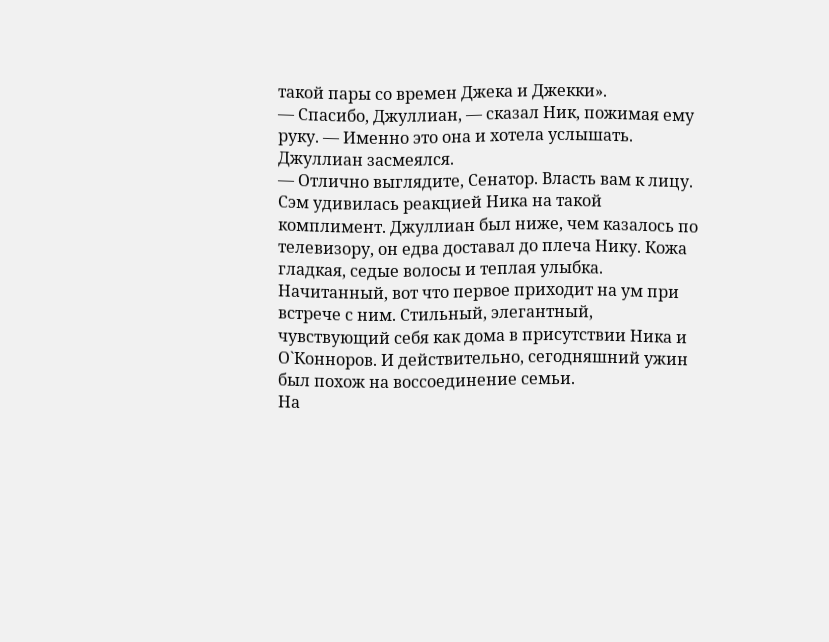такой пары со времен Джека и Джекки».
— Спасибо, Джуллиан, — сказал Ник, пожимая ему руку. — Именно это она и хотела услышать.
Джуллиан засмеялся.
— Отлично выглядите, Сенатор. Власть вам к лицу.
Сэм удивилась реакцией Ника на такой комплимент. Джуллиан был ниже, чем казалось по телевизору, он едва доставал до плеча Нику. Кожа гладкая, седые волосы и теплая улыбка. Начитанный, вот что первое приходит на ум при встрече с ним. Стильный, элегантный, чувствующий себя как дома в присутствии Ника и О`Конноров. И действительно, сегодняшний ужин был похож на воссоединение семьи.
На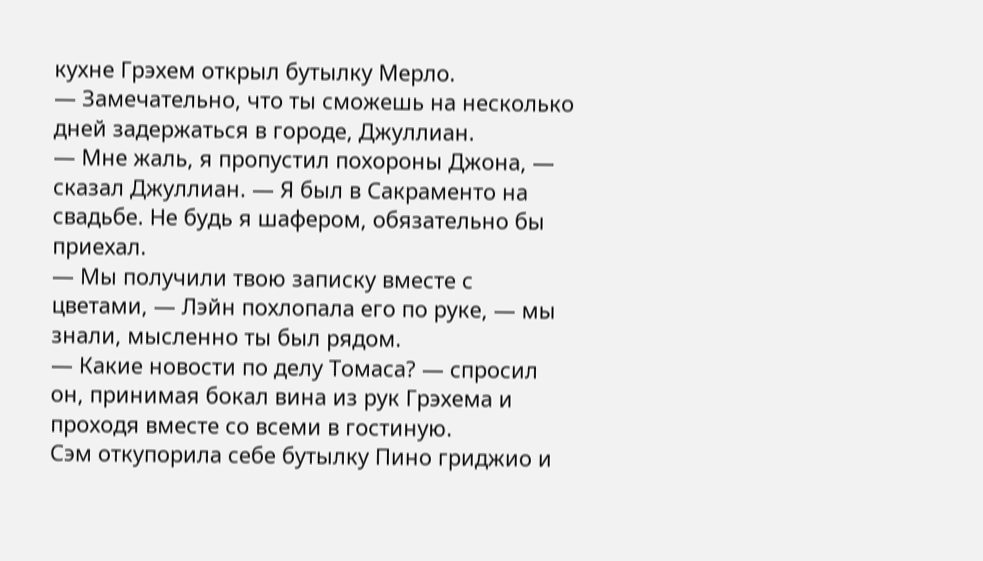кухне Грэхем открыл бутылку Мерло.
— Замечательно, что ты сможешь на несколько дней задержаться в городе, Джуллиан.
— Мне жаль, я пропустил похороны Джона, — сказал Джуллиан. — Я был в Сакраменто на свадьбе. Не будь я шафером, обязательно бы приехал.
— Мы получили твою записку вместе с цветами, — Лэйн похлопала его по руке, — мы знали, мысленно ты был рядом.
— Какие новости по делу Томаса? — спросил он, принимая бокал вина из рук Грэхема и проходя вместе со всеми в гостиную.
Сэм откупорила себе бутылку Пино гриджио и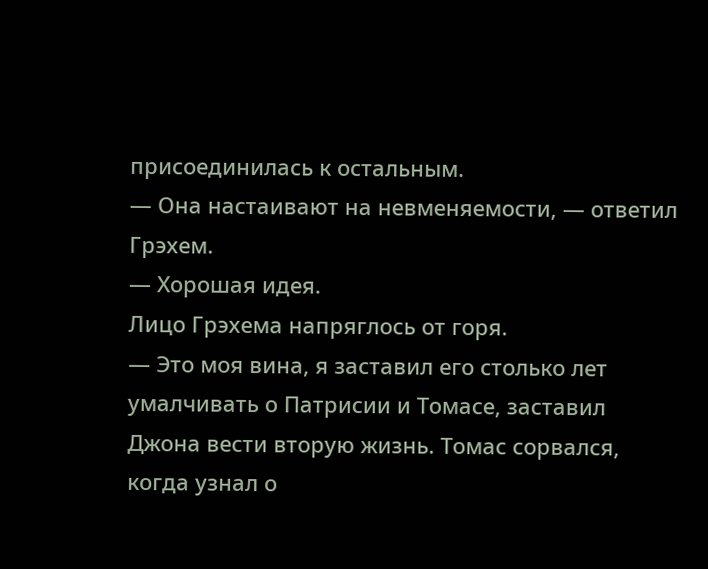присоединилась к остальным.
— Она настаивают на невменяемости, — ответил Грэхем.
— Хорошая идея.
Лицо Грэхема напряглось от горя.
— Это моя вина, я заставил его столько лет умалчивать о Патрисии и Томасе, заставил Джона вести вторую жизнь. Томас сорвался, когда узнал о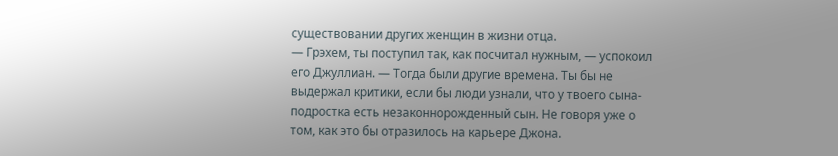существовании других женщин в жизни отца.
— Грэхем, ты поступил так, как посчитал нужным, — успокоил его Джуллиан. — Тогда были другие времена. Ты бы не выдержал критики, если бы люди узнали, что у твоего сына-подростка есть незаконнорожденный сын. Не говоря уже о том, как это бы отразилось на карьере Джона.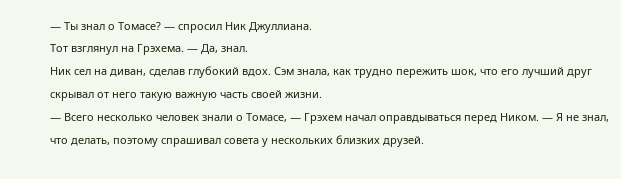— Ты знал о Томасе? — спросил Ник Джуллиана.
Тот взглянул на Грэхема. — Да, знал.
Ник сел на диван, сделав глубокий вдох. Сэм знала, как трудно пережить шок, что его лучший друг скрывал от него такую важную часть своей жизни.
— Всего несколько человек знали о Томасе, — Грэхем начал оправдываться перед Ником. — Я не знал, что делать, поэтому спрашивал совета у нескольких близких друзей.